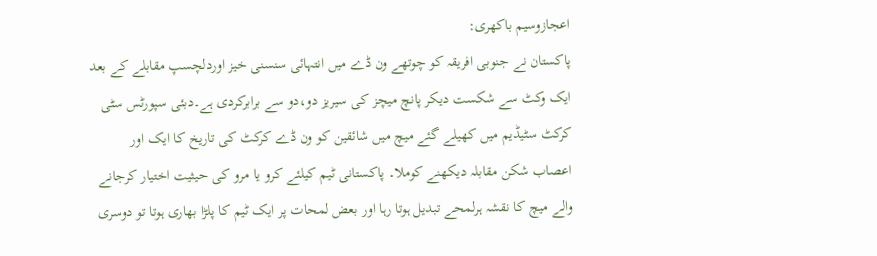اعجازوسیم باکھری:
پاکستان نے جنوبی افریقہ کو چوتھے ون ڈے میں انتہائی سنسنی خیز اوردلچسپ مقابلے کے بعد ایک وکٹ سے شکست دیکر پانچ میچز کی سیریز دو،دو سے برابرکردی ہے۔دبئی سپورٹس سٹی کرکٹ سٹیڈیم میں کھیلے گئے میچ میں شائقین کو ون ڈے کرکٹ کی تاریخ کا ایک اور اعصاب شکن مقابلہ دیکھنے کوملا۔ پاکستانی ٹیم کیلئے کرو یا مرو کی حیثیت اختیار کرجانے والے میچ کا نقشہ ہرلمحے تبدیل ہوتا رہا اور بعض لمحات پر ایک ٹیم کا پلڑا بھاری ہوتا تو دوسری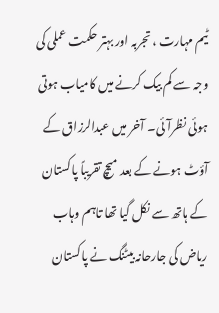ٹیم مہارت ، تجربہ اور بہتر حکمت عملی کی وجہ سے کم بیک کرنے میں کامیاب ہوتی ہوئی نظرآئی۔ آخر میں عبدالرزاق کے آؤٹ ہونے کے بعد میچ تقریباً پاکستان کے ہاتھ سے نکل گیا تھا تاہم وہاب ریاض کی جارحانہ بیٹنگ نے پاکستان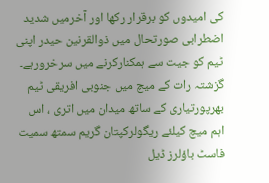کی امیدوں کو برقرار رکھا اور آخرمیں شدید اضطرابی صورتحال میں ذوالقرنین حیدر اپنی ٹیم کو جیت سے ہمکنارکرنے میں سرخرورہے۔
گزشتہ رات کے میچ میں جنوبی افریقی ٹیم بھرپورتیاری کے ساتھ میدان میں اتری ، اس اہم میچ کیلئے ریگولرکپتان گریم سمتھ سمیت فاسٹ باؤلرز ڈیل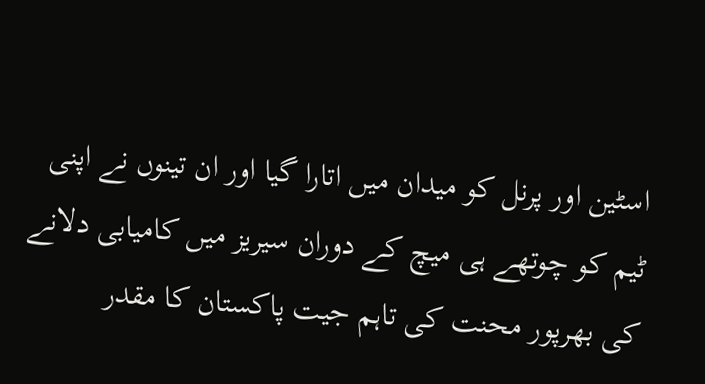اسٹین اور پرنل کو میدان میں اتارا گیا اور ان تینوں نے اپنی ٹیم کو چوتھے ہی میچ کے دوران سیریز میں کامیابی دلانے کی بھرپور محنت کی تاہم جیت پاکستان کا مقدر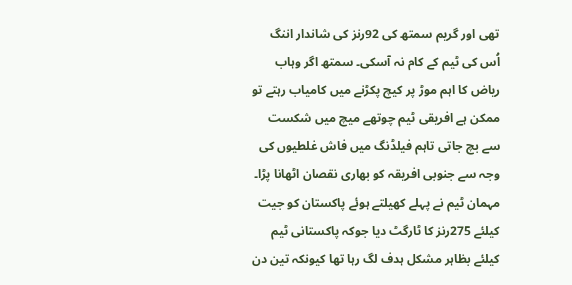تھی اور گریم سمتھ کی 92رنز کی شاندار اننگ اُس کی ٹیم کے کام نہ آسکی۔ سمتھ اگر وہاب ریاض کا اہم موڑ پر کیچ پکڑنے میں کامیاب رہتے تو ممکن ہے افریقی ٹیم چوتھے میچ میں شکست سے بچ جاتی تاہم فیلڈنگ میں فاش غلطیوں کی وجہ سے جنوبی افریقہ کو بھاری نقصان اٹھانا پڑا۔ مہمان ٹیم نے پہلے کھیلتے ہوئے پاکستان کو جیت کیلئے 275رنز کا ٹارگٹ دیا جوکہ پاکستانی ٹیم کیلئے بظاہر مشکل ہدف لگ رہا تھا کیونکہ تین دن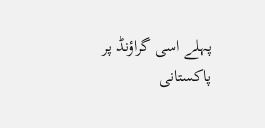پہلے اسی گراؤنڈ پر پاکستانی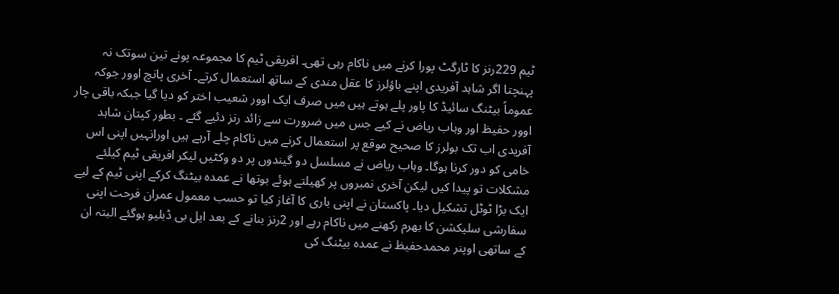ٹیم 229رنز کا ٹارگٹ پورا کرنے میں ناکام رہی تھی۔ افریقی ٹیم کا مجموعہ پونے تین سوتک نہ پہنچتا اگر شاہد آفریدی اپنے باؤلرز کا عقل مندی کے ساتھ استعمال کرتے۔ آخری پانچ اوور جوکہ عموماً بیٹنگ سائیڈ کا پاور پلے ہوتے ہیں میں صرف ایک اوور شعیب اختر کو دیا گیا جبکہ باقی چار اوور حفیظ اور وہاب ریاض نے کیے جس میں ضرورت سے زائد رنز دئیے گئے ۔ بطور کپتان شاہد آفریدی اب تک بولرز کا صحیح موقع پر استعمال کرنے میں ناکام چلے آرہے ہیں اورانہیں اپنی اس خامی کو دور کرنا ہوگا۔ وہاب ریاض نے مسلسل دو گیندوں پر دو وکٹیں لیکر افریقی ٹیم کیلئے مشکلات تو پیدا کیں لیکن آخری نمبروں پر کھیلتے ہوئے بوتھا نے عمدہ بیٹنگ کرکے اپنی ٹیم کے لیے ایک بڑا ٹوٹل تشکیل دیا۔ پاکستان نے اپنی باری کا آغاز کیا تو حسب معمول عمران فرحت اپنی سفارشی سلیکشن کا بھرم رکھنے میں ناکام رہے اور 2رنز بنانے کے بعد ایل بی ڈبلیو ہوگئے البتہ ان کے ساتھی اوپنر محمدحفیظ نے عمدہ بیٹنگ کی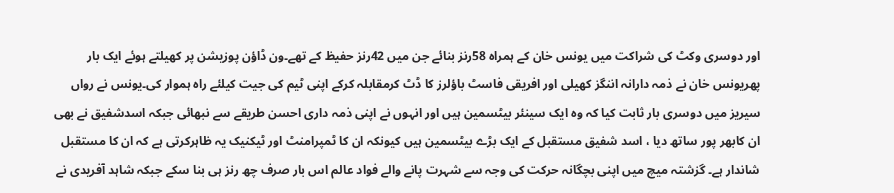اور دوسری وکٹ کی شراکت میں یونس خان کے ہمراہ 58رنز بنائے جن میں 42رنز حفیظ کے تھے۔ون ڈاؤن پوزیشن پر کھیلتے ہوئے ایک بار پھریونس خان نے ذمہ دارانہ اننگز کھیلی اور افریقی فاسٹ باؤلرز کا ڈٹ کرمقابلہ کرکے اپنی ٹیم کی جیت کیلئے راہ ہموار کی۔یونس نے رواں سیریز میں دوسری بار ثابت کیا کہ وہ ایک سینئر بیٹسمین ہیں اور انہوں نے اپنی ذمہ داری احسن طریقے سے نبھائی جبکہ اسدشفیق نے بھی ان کابھر پور ساتھ دیا ، اسد شفیق مستقبل کے ایک بڑے بیٹسمین ہیں کیونکہ ان کا ٹمپرامنٹ اور ٹیکنیک یہ ظاہرکرتی ہے کہ ان کا مستقبل شاندار ہے۔ گزشتہ میچ میں اپنی بچگانہ حرکت کی وجہ سے شہرت پانے والے فواد عالم اس بار صرف چھ رنز ہی بنا سکے جبکہ شاہد آفریدی نے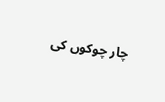چار چوکوں کی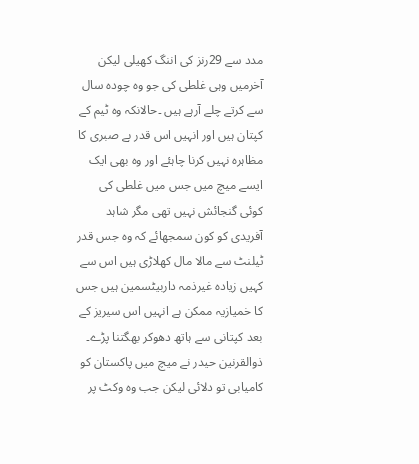مدد سے 29رنز کی اننگ کھیلی لیکن آخرمیں وہی غلطی کی جو وہ چودہ سال سے کرتے چلے آرہے ہیں ۔حالانکہ وہ ٹیم کے کپتان ہیں اور انہیں اس قدر بے صبری کا مظاہرہ نہیں کرنا چاہئے اور وہ بھی ایک ایسے میچ میں جس میں غلطی کی کوئی گنجائش نہیں تھی مگر شاہد آفریدی کو کون سمجھائے کہ وہ جس قدر ٹیلنٹ سے مالا مال کھلاڑی ہیں اس سے کہیں زیادہ غیرذمہ داربیٹسمین ہیں جس کا خمیازیہ ممکن ہے انہیں اس سیریز کے بعد کپتانی سے ہاتھ دھوکر بھگتنا پڑے۔ ذوالقرنین حیدر نے میچ میں پاکستان کو کامیابی تو دلائی لیکن جب وہ وکٹ پر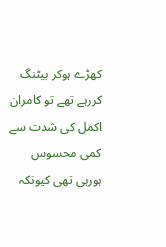کھڑے ہوکر بیٹنگ کررہے تھے تو کامران اکمل کی شدت سے کمی محسوس ہورہی تھی کیونکہ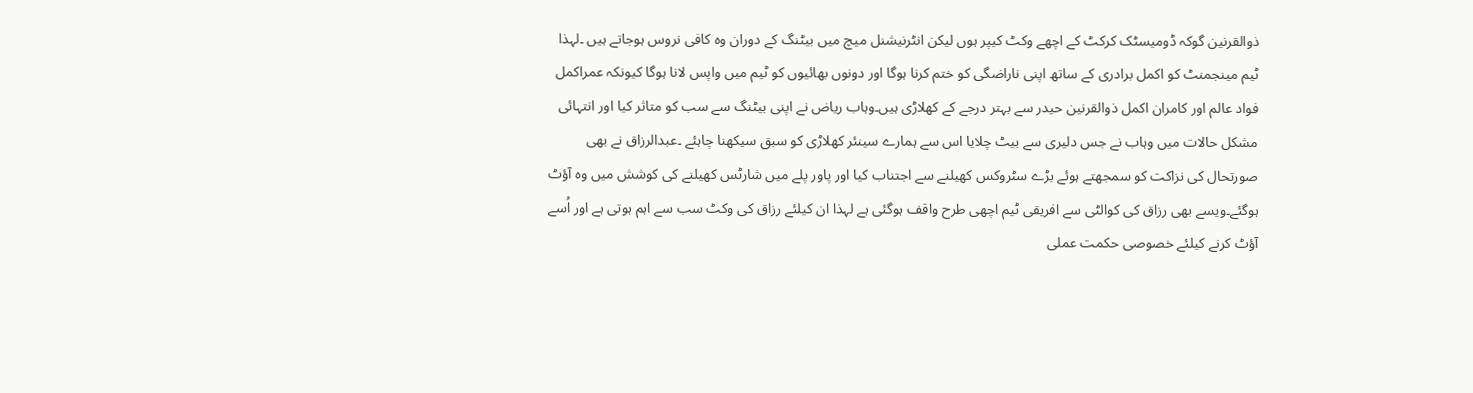ذوالقرنین گوکہ ڈومیسٹک کرکٹ کے اچھے وکٹ کیپر ہوں لیکن انٹرنیشنل میچ میں بیٹنگ کے دوران وہ کافی نروس ہوجاتے ہیں ۔لہذا ٹیم مینجمنٹ کو اکمل برادری کے ساتھ اپنی ناراضگی کو ختم کرنا ہوگا اور دونوں بھائیوں کو ٹیم میں واپس لانا ہوگا کیونکہ عمراکمل فواد عالم اور کامران اکمل ذوالقرنین حیدر سے بہتر درجے کے کھلاڑی ہیں۔وہاب ریاض نے اپنی بیٹنگ سے سب کو متاثر کیا اور انتہائی مشکل حالات میں وہاب نے جس دلیری سے بیٹ چلایا اس سے ہمارے سینئر کھلاڑی کو سبق سیکھنا چاہئے ۔عبدالرزاق نے بھی صورتحال کی نزاکت کو سمجھتے ہوئے بڑے سٹروکس کھیلنے سے اجتناب کیا اور پاور پلے میں شارٹس کھیلنے کی کوشش میں وہ آؤٹ ہوگئے۔ویسے بھی رزاق کی کوالٹی سے افریقی ٹیم اچھی طرح واقف ہوگئی ہے لہذا ان کیلئے رزاق کی وکٹ سب سے اہم ہوتی ہے اور اُسے آؤٹ کرنے کیلئے خصوصی حکمت عملی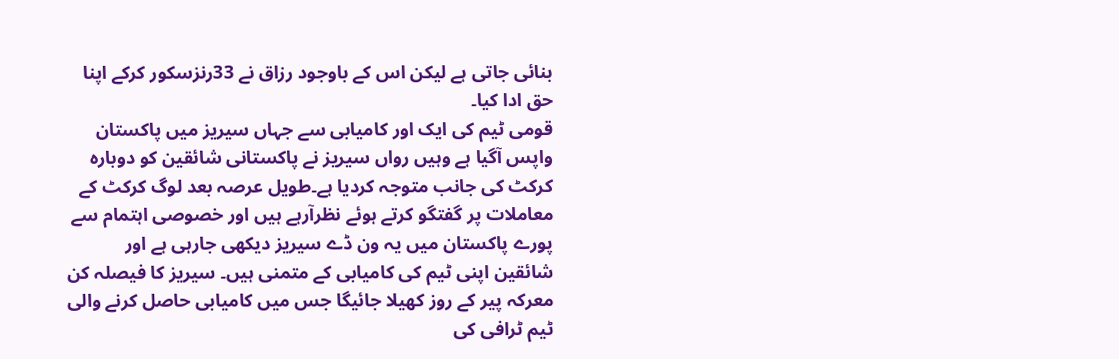بنائی جاتی ہے لیکن اس کے باوجود رزاق نے 33رنزسکور کرکے اپنا حق ادا کیا۔
قومی ٹیم کی ایک اور کامیابی سے جہاں سیریز میں پاکستان واپس آگیا ہے وہیں رواں سیریز نے پاکستانی شائقین کو دوبارہ کرکٹ کی جانب متوجہ کردیا ہے۔طویل عرصہ بعد لوگ کرکٹ کے معاملات پر گفتگو کرتے ہوئے نظرآرہے ہیں اور خصوصی اہتمام سے پورے پاکستان میں یہ ون ڈے سیریز دیکھی جارہی ہے اور شائقین اپنی ٹیم کی کامیابی کے متمنی ہیں۔ سیریز کا فیصلہ کن معرکہ پیر کے روز کھیلا جائیگا جس میں کامیابی حاصل کرنے والی ٹیم ٹرافی کی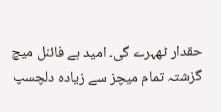حقدار ٹھہرے گی۔ امید ہے فائنل میچ گزشتہ تمام میچز سے زیادہ دلچسپ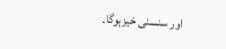اور سنسنی خیزہوگا۔